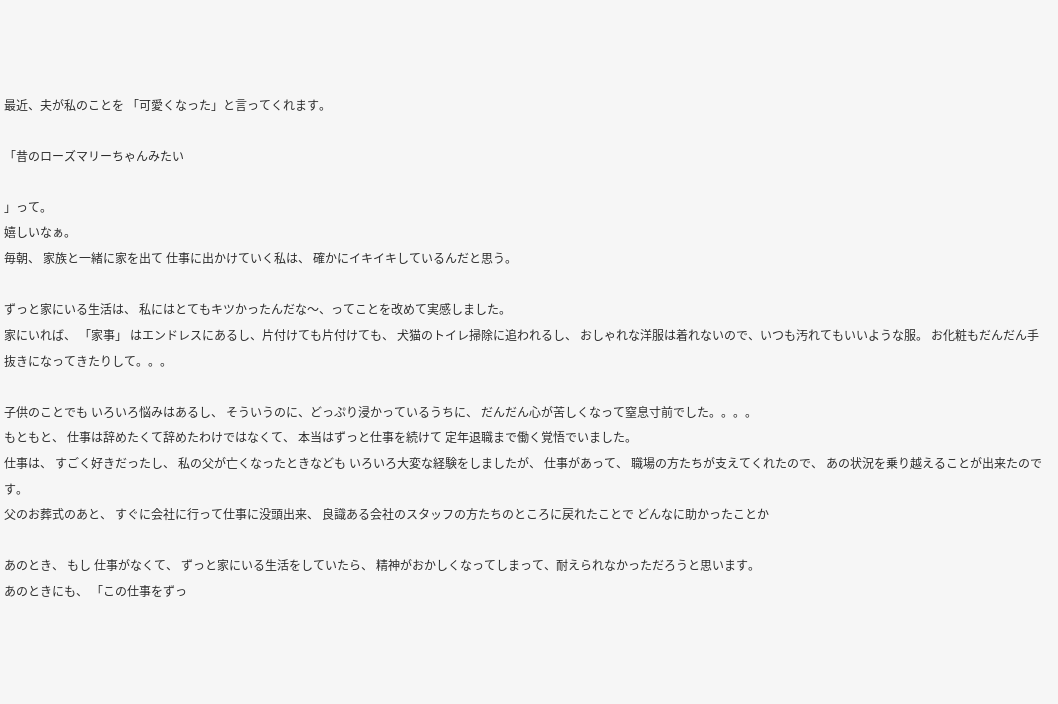最近、夫が私のことを 「可愛くなった」と言ってくれます。

「昔のローズマリーちゃんみたい

」って。
嬉しいなぁ。
毎朝、 家族と一緒に家を出て 仕事に出かけていく私は、 確かにイキイキしているんだと思う。

ずっと家にいる生活は、 私にはとてもキツかったんだな〜、ってことを改めて実感しました。
家にいれば、 「家事」 はエンドレスにあるし、片付けても片付けても、 犬猫のトイレ掃除に追われるし、 おしゃれな洋服は着れないので、いつも汚れてもいいような服。 お化粧もだんだん手抜きになってきたりして。。。

子供のことでも いろいろ悩みはあるし、 そういうのに、どっぷり浸かっているうちに、 だんだん心が苦しくなって窒息寸前でした。。。。
もともと、 仕事は辞めたくて辞めたわけではなくて、 本当はずっと仕事を続けて 定年退職まで働く覚悟でいました。
仕事は、 すごく好きだったし、 私の父が亡くなったときなども いろいろ大変な経験をしましたが、 仕事があって、 職場の方たちが支えてくれたので、 あの状況を乗り越えることが出来たのです。
父のお葬式のあと、 すぐに会社に行って仕事に没頭出来、 良識ある会社のスタッフの方たちのところに戻れたことで どんなに助かったことか

あのとき、 もし 仕事がなくて、 ずっと家にいる生活をしていたら、 精神がおかしくなってしまって、耐えられなかっただろうと思います。
あのときにも、 「この仕事をずっ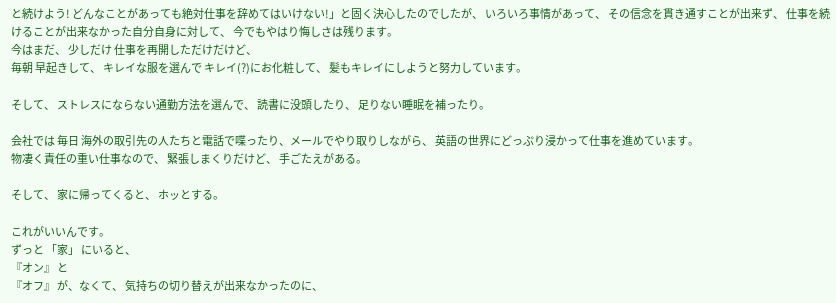と続けよう! どんなことがあっても絶対仕事を辞めてはいけない!」と固く決心したのでしたが、 いろいろ事情があって、 その信念を貫き通すことが出来ず、 仕事を続けることが出来なかった自分自身に対して、 今でもやはり悔しさは残ります。
今はまだ、 少しだけ 仕事を再開しただけだけど、
毎朝 早起きして、 キレイな服を選んで キレイ(?)にお化粧して、 髪もキレイにしようと努力しています。

そして、 ストレスにならない通勤方法を選んで、 読書に没頭したり、 足りない睡眠を補ったり。

会社では 毎日 海外の取引先の人たちと電話で喋ったり、メールでやり取りしながら、 英語の世界にどっぷり浸かって仕事を進めています。
物凄く責任の重い仕事なので、 緊張しまくりだけど、 手ごたえがある。

そして、 家に帰ってくると、 ホッとする。

これがいいんです。
ずっと 「家」 にいると、
『オン』 と
『オフ』 が、なくて、 気持ちの切り替えが出来なかったのに、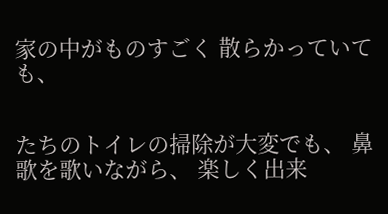家の中がものすごく 散らかっていても、


たちのトイレの掃除が大変でも、 鼻歌を歌いながら、 楽しく出来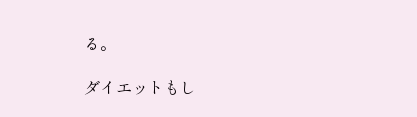る。

ダイエットもし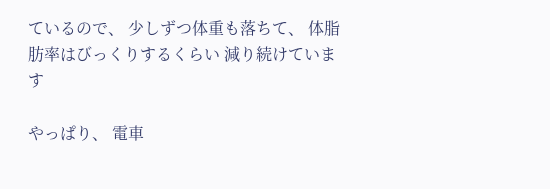ているので、 少しずつ体重も落ちて、 体脂肪率はびっくりするくらい 減り続けています

やっぱり、 電車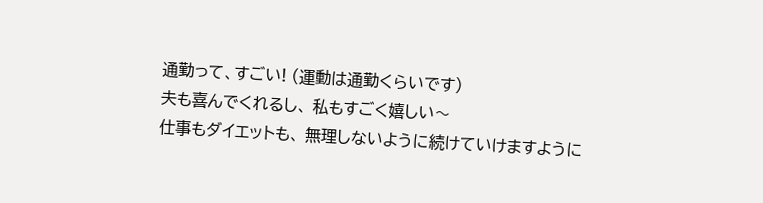通勤って、すごい! (運動は通勤くらいです)
夫も喜んでくれるし、 私もすごく嬉しい〜
仕事もダイエットも、 無理しないように続けていけますように